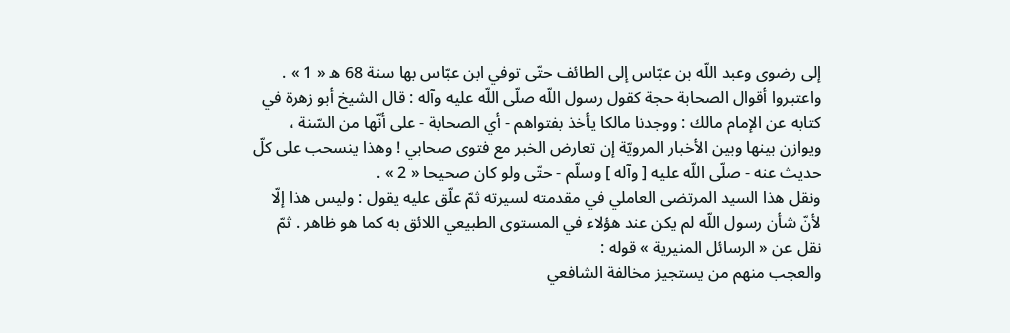إلى رضوى وعبد اللّه بن عبّاس إلى الطائف حتّى توفي ابن عبّاس بها سنة 68 ه « 1 » .
واعتبروا أقوال الصحابة حجة كقول رسول اللّه صلّى اللّه عليه وآله : قال الشيخ أبو زهرة في كتابه عن الإمام مالك : ووجدنا مالكا يأخذ بفتواهم - أي الصحابة - على أنّها من السّنة ، ويوازن بينها وبين الأخبار المرويّة إن تعارض الخبر مع فتوى صحابي ! وهذا ينسحب على كلّ حديث عنه - صلّى اللّه عليه [ وآله ] وسلّم - حتّى ولو كان صحيحا « 2 » .
ونقل هذا السيد المرتضى العاملي في مقدمته لسيرته ثمّ علّق عليه يقول : وليس هذا إلّا لأنّ شأن رسول اللّه لم يكن عند هؤلاء في المستوى الطبيعي اللائق به كما هو ظاهر . ثمّ نقل عن « الرسائل المنيرية » قوله :
والعجب منهم من يستجيز مخالفة الشافعي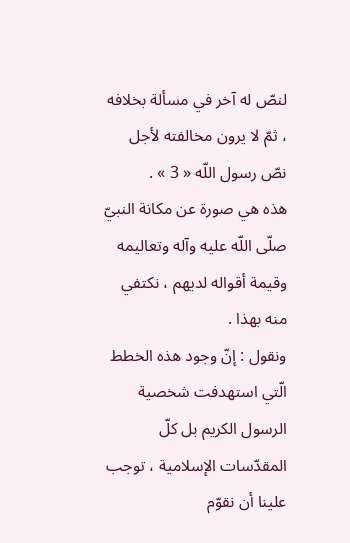لنصّ له آخر في مسألة بخلافه ، ثمّ لا يرون مخالفته لأجل نصّ رسول اللّه « 3 » .
هذه هي صورة عن مكانة النبيّ صلّى اللّه عليه وآله وتعاليمه وقيمة أقواله لديهم ، نكتفي منه بهذا .
ونقول : إنّ وجود هذه الخطط الّتي استهدفت شخصية الرسول الكريم بل كلّ المقدّسات الإسلامية ، توجب علينا أن نقوّم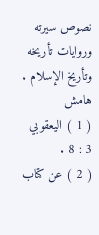نصوص سيرته وروايات تأريخه وتأريخ الإسلام .
هامش
( 1 ) اليعقوبي 3 : 8 .
( 2 ) عن كتاب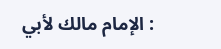: الإمام مالك لأبي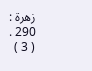زهرة : 290 .
( 3 )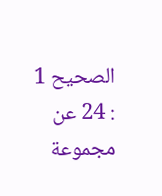الصحيح 1 : 24 عن مجموعة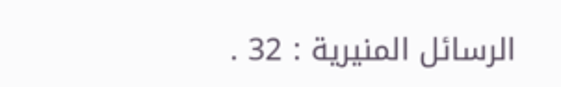الرسائل المنيرية : 32 .